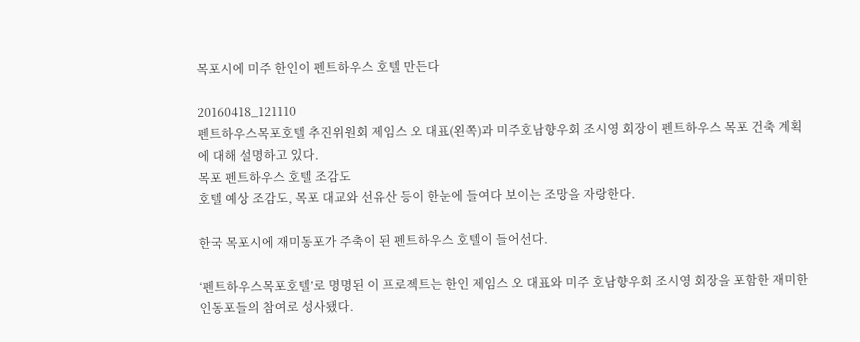목포시에 미주 한인이 펜트하우스 호텔 만든다

20160418_121110
펜트하우스목포호텔 추진위원회 제임스 오 대표(왼쪽)과 미주호남향우회 조시영 회장이 펜트하우스 목포 건축 계획에 대해 설명하고 있다.
목포 펜트하우스 호텔 조감도
호텔 예상 조감도, 목포 대교와 선유산 등이 한눈에 들여다 보이는 조망을 자랑한다.

한국 목포시에 재미동포가 주축이 된 펜트하우스 호텔이 들어선다.

‘펜트하우스목포호텔’로 명명된 이 프로젝트는 한인 제임스 오 대표와 미주 호남향우회 조시영 회장을 포함한 재미한인동포들의 참여로 성사됐다.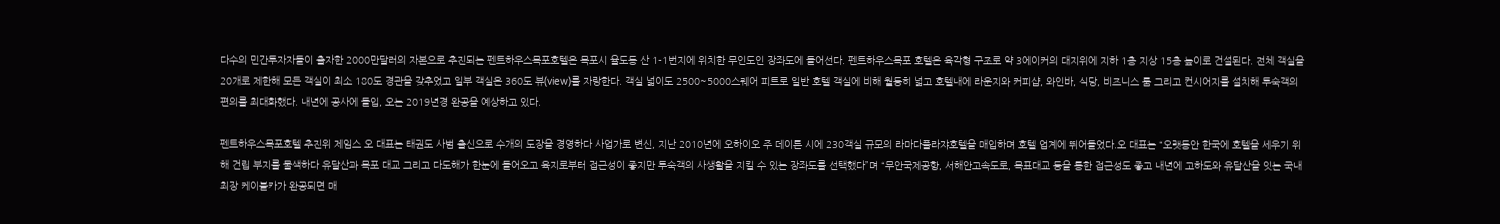다수의 민간투자자들이 출자한 2000만달러의 자본으로 추진되는 펜트하우스목포호텔은 목포시 율도동 산 1-1번지에 위치한 무인도인 장좌도에 들어선다. 펜트하우스목포 호텔은 육각형 구조로 약 3에이커의 대지위에 지하 1층 지상 15층 높이로 건설된다. 전체 객실을 20개로 제한해 모든 객실이 최소 180도 경관을 갖추었고 일부 객실은 360도 뷰(view)를 자랑한다. 객실 넓이도 2500~5000스퀘어 피트로 일반 호텔 객실에 비해 월등히 넓고 호텔내에 라운지와 커피샵, 와인바, 식당, 비즈니스 룸 그리고 컨시어지를 설치해 투숙객의 편의를 최대화했다. 내년에 공사에 돌입, 오는 2019년경 완공을 예상하고 있다.

펜트하우스목포호텔 추진위 제임스 오 대표는 태권도 사범 출신으로 수개의 도장을 경영하다 사업가로 변신, 지난 2010년에 오하이오 주 데이튼 시에 230객실 규모의 라마다플라쟈호텔을 매입하며 호텔 업계에 뛰어들었다.오 대표는 “오랫동안 한국에 호텔을 세우기 위해 건립 부지를 물색하다 유달산과 목포 대교 그리고 다도해가 한눈에 들어오고 육지로부터 접근성이 좋지만 투숙객의 사생활을 지킬 수 있는 장좌도를 선택했다”며 “무안국제공항, 서해안고속도로, 목표대교 등을 통한 접근성도 좋고 내년에 고하도와 유달산을 잇는 국내 최장 케이블카가 완공되면 매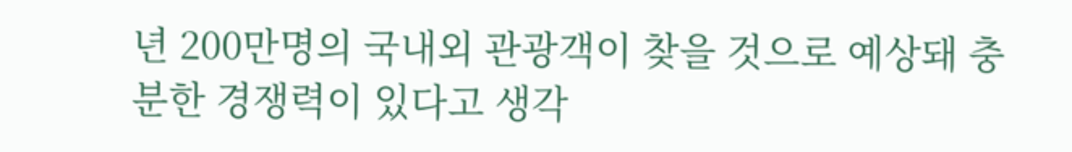년 200만명의 국내외 관광객이 찾을 것으로 예상돼 충분한 경쟁력이 있다고 생각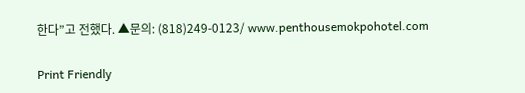한다”고 전했다. ▲문의: (818)249-0123/ www.penthousemokpohotel.com

Print Friendly